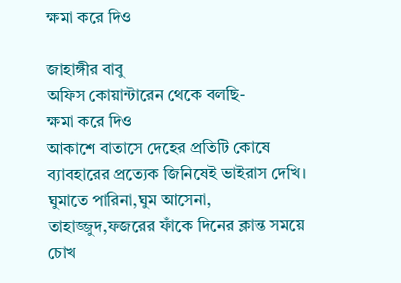ক্ষমা করে দিও

জাহাঙ্গীর বাবু
অফিস কোয়ান্টারেন থেকে বলছি-
ক্ষমা করে দিও
আকাশে বাতাসে দেহের প্রতিটি কোষে
ব্যাবহারের প্রত্যেক জিনিষেই ভাইরাস দেখি।
ঘুমাতে পারিনা,ঘুম আসেনা,
তাহাজ্জুদ,ফজরের ফাঁকে দিনের ক্লান্ত সময়ে
চোখ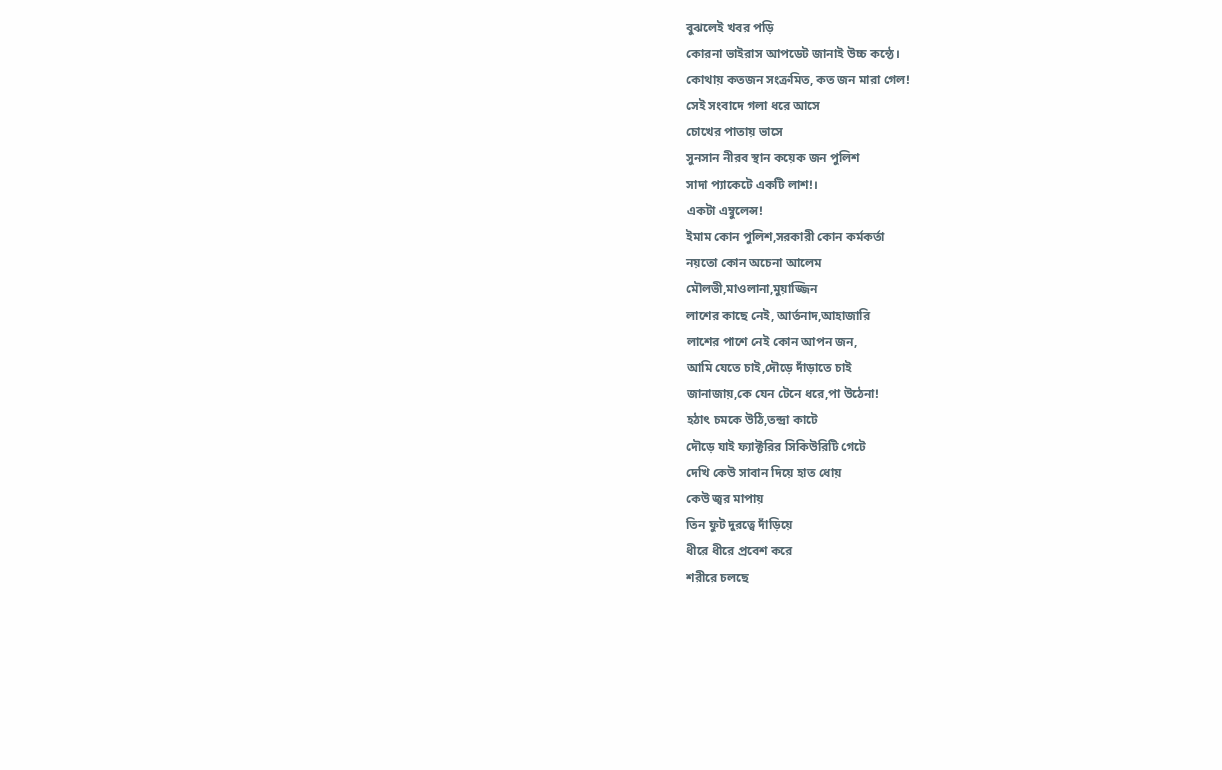বুঝলেই খবর পড়ি
কোরনা ভাইরাস আপডেট জানাই উচ্চ কন্ঠে।
কোথায় কতজন সংক্রমিত, কত জন মারা গেল!
সেই সংবাদে গলা ধরে আসে
চোখের পাতায় ভাসে
সুনসান নীরব স্থান কয়েক জন পুলিশ
সাদা প্যাকেটে একটি লাশ!।
একটা এম্বুলেন্স!
ইমাম কোন পুলিশ,সরকারী কোন কর্মকর্তা
নয়তো কোন অচেনা আলেম
মৌলভী,মাওলানা,মুয়াজ্জিন
লাশের কাছে নেই, আর্তনাদ,আহাজারি
লাশের পাশে নেই কোন আপন জন,
আমি যেতে চাই,দৌড়ে দাঁড়াতে চাই
জানাজায়,কে যেন টেনে ধরে,পা উঠেনা!
হঠাৎ চমকে উঠি,তন্দ্রা কাটে
দৌড়ে যাই ফ্যাক্টরির সিকিউরিটি গেটে
দেখি কেউ সাবান দিয়ে হাত ধোয়
কেউ জ্বর মাপায়
তিন ফুট দুরত্বে দাঁড়িয়ে
ধীরে ধীরে প্রবেশ করে
শরীরে চলছে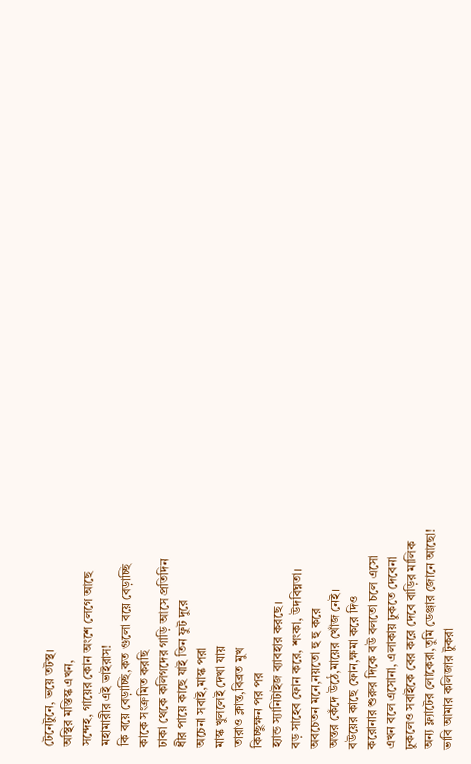টেনেটুনে, ভয়ে তটস্থ।
অস্থির মস্তিস্ক এখন,
সন্দেহ, গায়ের কোন অংশে লেগে আছে
মহামারীর এই ভাইরাস!
কি বয়ে বেড়াচ্ছি,কত গুলো বয়ে বেড়াচ্ছি
কাকে সংক্রমিত করছি
ঢাকা থেকে কলিগদের গাড়ি আসে প্রতিদিন
ধীর পায়ে কাছে যাই তিন ফুট দুরে
অচেনা সবাই,মাস্ক পরা
মাস্ক খুললেই দেখা যায়
তারাও ক্লান্ত,বিব্রত মুখ
কিচ্ছুক্ষন পর পর
হ্যান্ড স্যানিটাইজ ব্যাবহার করছে।
বড় সাহেব ফোন করে, শংকা, উদবিঘ্নতা।
অবচেতন মনে,নয়তো হু হু করে
অন্তর কেঁদে উঠে,মায়ের খোঁজ নেই।
বউয়ের কাছে ফোন,ক্ষমা করে দিও
করোনার শুরুর দিকে বউ বলতো চলে এসো
এখন বলে এসোনা, এলাকায় ঢুকতে দেবেনা
ঢুকলেও সবাইকে বের করে দেবে বাড়ির মালিক
অন্য ফ্ল্যাটের লোকেরা,তুমি ডেঞ্জার জোনে আছো!
ভাবি আমার কলিজার টুকরা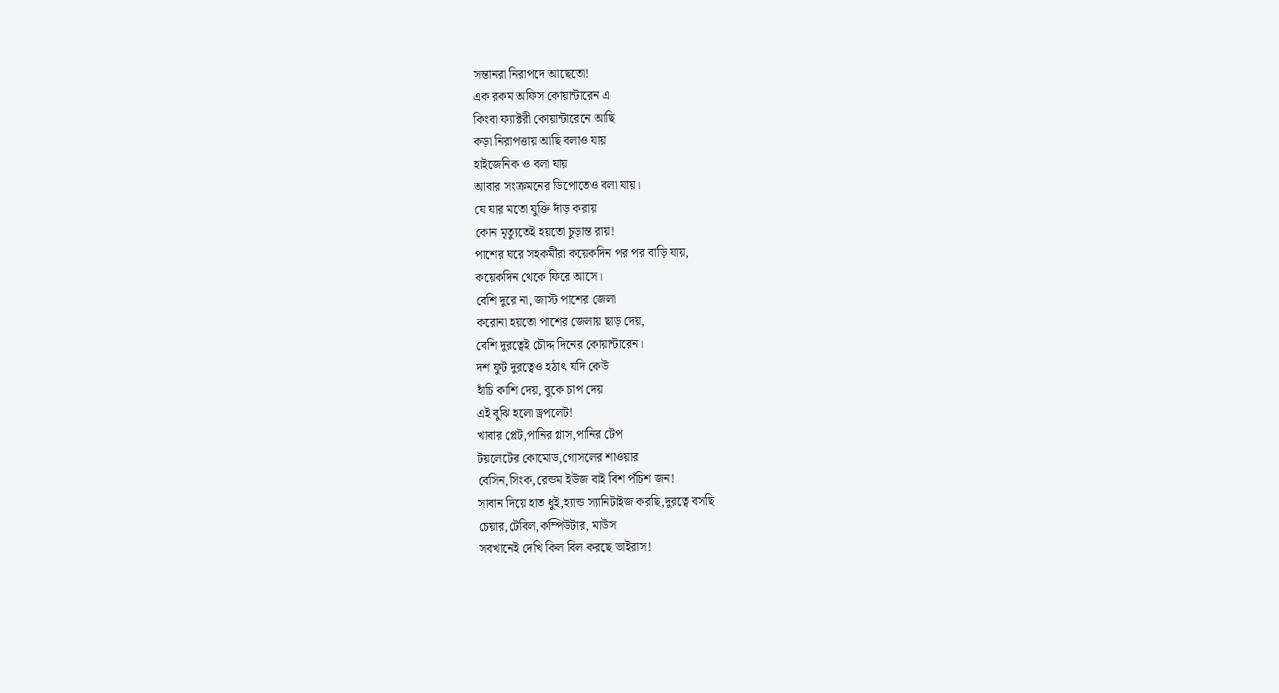সন্তানরা নিরাপদে আছেতো!
এক রকম অফিস কোয়ান্টারেন এ
কিংবা ফ্যাক্টরী কোয়ান্টারেনে আছি
কড়া নিরাপত্তায় আছি বলাও যায়
হাইজেনিক ও বলা যায়
আবার সংক্রমনের ডিপোতেও বলা যায়।
যে যার মতো যুক্তি দাঁড় করায়
কোন মৃত্যুতেই হয়তো চুড়ান্ত রায়!
পাশের ঘরে সহকর্মীরা কয়েকদিন পর পর বাড়ি যায়,
কয়েকদিন থেকে ফিরে আসে।
বেশি দুরে না, জাস্ট পাশের জেলা
করোনা হয়তো পাশের জেলায় ছাড় দেয়,
বেশি দুরত্বেই চৌদ্দ দিনের কোয়ান্টারেন।
দশ ফুট দুরত্বেও হঠাৎ যদি কেউ
হাঁচি কাশি দেয়, বুকে চাপ দেয়
এই বুঝি হলো ড্রপলেট!
খাবার প্লেট,পানির গ্লাস,পানির টেপ
টয়লেটের কোমোড,গোসলের শাওয়ার
বেসিন,সিংক,রেন্ডম ইউজ বাই বিশ পঁচিশ জন!
সাবান দিয়ে হাত ধুই,হ্যান্ড স্যানিটাইজ করছি,দুরত্বে বসছি
চেয়ার,টেবিল,কম্পিউটার, মাউস
সবখানেই দেখি কিল বিল করছে ভাইরাস!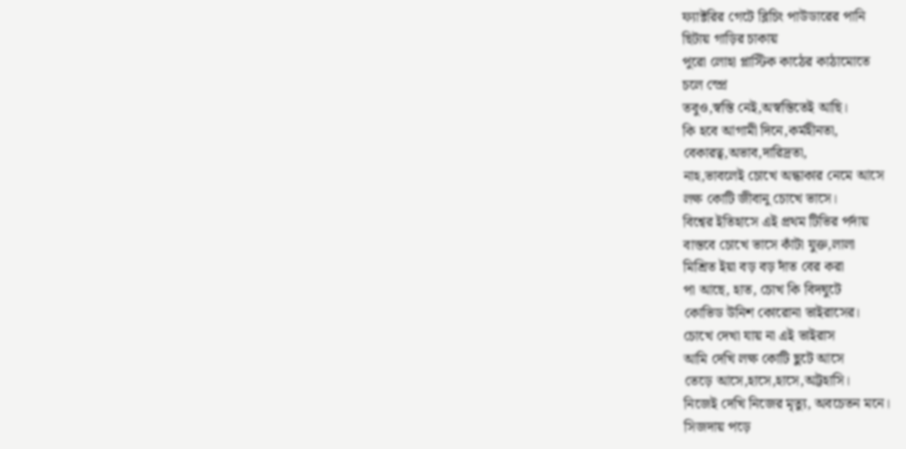ফ্যাক্টরির গেটে ব্লিচিং পাউডারের পানি
ছিটায় গাড়ির চাকায়
পুরো লোহা প্লাস্টিক কাঠের কাঠামোতে
চলে স্প্রে
তবুও,স্বস্তি নেই,অস্বস্তিতেই আছি।
কি হবে আগামী দিনে,কর্মহীনতা,
বেকারত্ব,অভাব,দারিদ্রতা,
নাহ,ভাবলেই চোখে অন্ধাকার নেমে আসে
লক্ষ কোটি জীবানু চোখে ভাসে।
বিশ্বের ইতিহাসে এই প্রথম টিভির পর্দায়
বাস্তবে চোখে ভাসে কাঁটা যুক্ত,লালা
মিশ্রিত ইয়া বড় বড় দাঁত বের করা
পা আছে, হাত, চোখ কি বিদঘুটে
কোভিড উনিশ কোরোনা ভাইরাসের।
চোখে দেখা যায় না এই ভাইরাস
আমি দেখি লক্ষ কোটি ছুটে আসে
তেড়ে আসে,হাসে,হাসে,অট্টহাসি।
নিজেই দেখি নিজের মৃত্যু, অবচেতন মনে।
সিজদায় পড়ে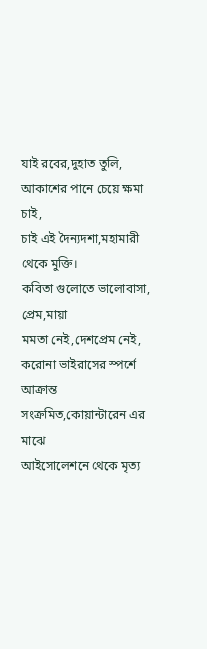যাই রবের,দুহাত তুলি,
আকাশের পানে চেয়ে ক্ষমা চাই,
চাই এই দৈন্যদশা,মহামারী থেকে মুক্তি।
কবিতা গুলোতে ভালোবাসা, প্রেম,মায়া
মমতা নেই,দেশপ্রেম নেই,
করোনা ভাইরাসের স্পর্শে আক্রান্ত
সংক্রমিত,কোয়ান্টারেন এর মাঝে
আইসোলেশনে থেকে মৃত্য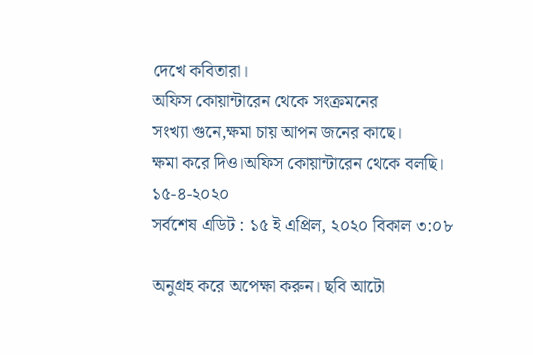দেখে কবিতারা।
অফিস কোয়ান্টারেন থেকে সংক্রমনের
সংখ্যা গুনে,ক্ষমা চায় আপন জনের কাছে।
ক্ষমা করে দিও।অফিস কোয়ান্টারেন থেকে বলছি।
১৫-৪-২০২০
সর্বশেষ এডিট : ১৫ ই এপ্রিল, ২০২০ বিকাল ৩:০৮

অনুগ্রহ করে অপেক্ষা করুন। ছবি আটো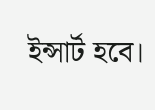ইন্সার্ট হবে।